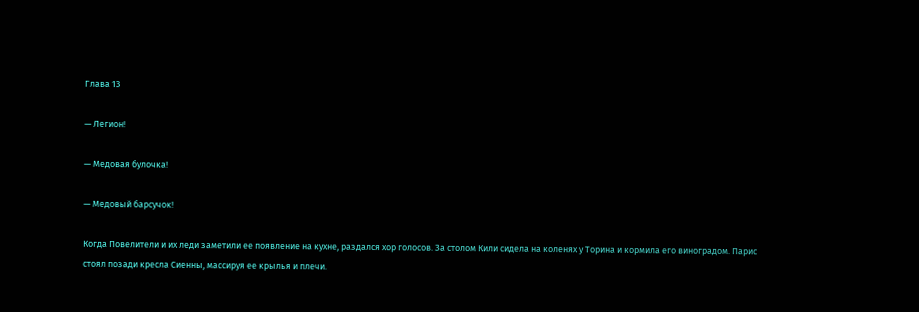Глава 13

— Легион!

— Медовая булочка!

— Медовый барсучок!

Когда Повелители и их леди заметили ее появление на кухне, раздался хор голосов. За столом Кили сидела на коленях у Торина и кормила его виноградом. Парис стоял позади кресла Сиенны, массируя ее крылья и плечи.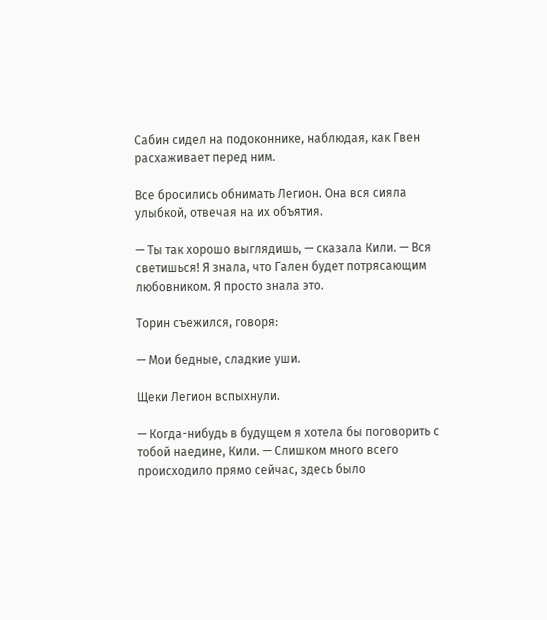Сабин сидел на подоконнике, наблюдая, как Гвен расхаживает перед ним.

Все бросились обнимать Легион. Она вся сияла улыбкой, отвечая на их объятия.

— Ты так хорошо выглядишь, — сказала Кили. — Вся светишься! Я знала, что Гален будет потрясающим любовником. Я просто знала это.

Торин съежился, говоря:

— Мои бедные, сладкие уши.

Щеки Легион вспыхнули.

— Когда-нибудь в будущем я хотела бы поговорить с тобой наедине, Кили. — Слишком много всего происходило прямо сейчас, здесь было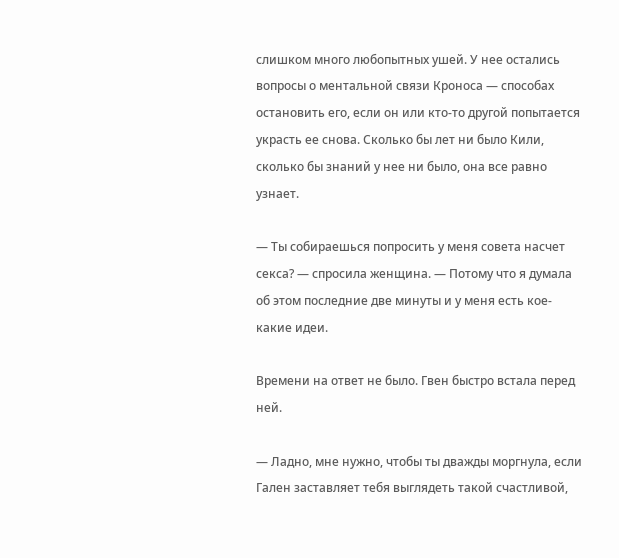слишком много любопытных ушей. У нее остались вопросы о ментальной связи Кроноса — способах остановить его, если он или кто-то другой попытается украсть ее снова. Сколько бы лет ни было Кили, сколько бы знаний у нее ни было, она все равно узнает.

— Ты собираешься попросить у меня совета насчет секса? — спросила женщина. — Потому что я думала об этом последние две минуты и у меня есть кое-какие идеи.

Времени на ответ не было. Гвен быстро встала перед ней.

— Ладно, мне нужно, чтобы ты дважды моргнула, если Гален заставляет тебя выглядеть такой счастливой,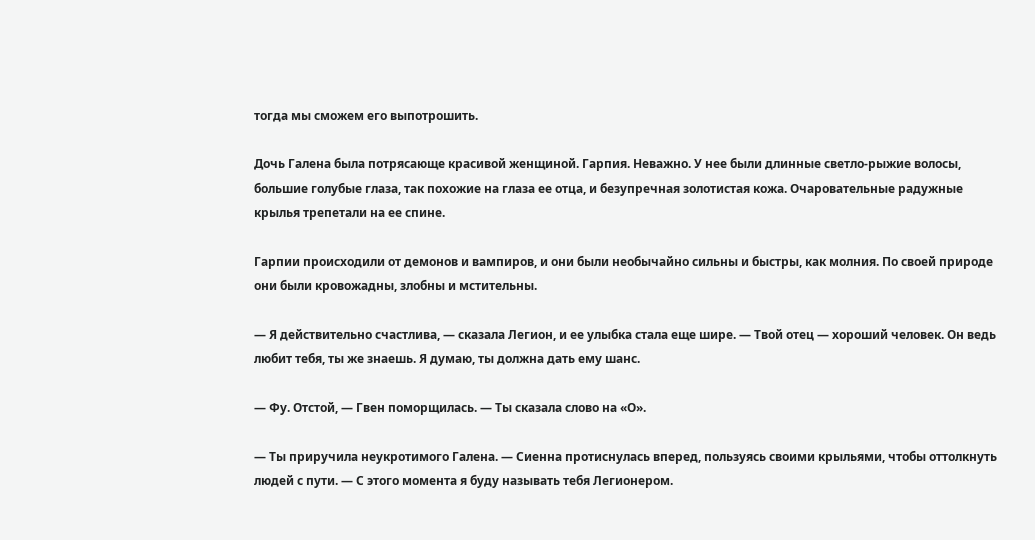тогда мы сможем его выпотрошить.

Дочь Галена была потрясающе красивой женщиной. Гарпия. Неважно. У нее были длинные светло-рыжие волосы, большие голубые глаза, так похожие на глаза ее отца, и безупречная золотистая кожа. Очаровательные радужные крылья трепетали на ее спине.

Гарпии происходили от демонов и вампиров, и они были необычайно сильны и быстры, как молния. По своей природе они были кровожадны, злобны и мстительны.

— Я действительно счастлива, — сказала Легион, и ее улыбка стала еще шире. — Твой отец — хороший человек. Он ведь любит тебя, ты же знаешь. Я думаю, ты должна дать ему шанс.

— Фу. Отстой, — Гвен поморщилась. — Ты сказала слово на «О».

— Ты приручила неукротимого Галена. — Сиенна протиснулась вперед, пользуясь своими крыльями, чтобы оттолкнуть людей с пути. — С этого момента я буду называть тебя Легионером.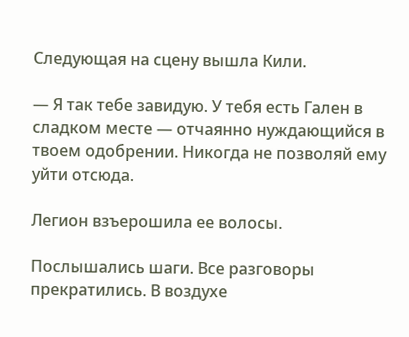Следующая на сцену вышла Кили.

— Я так тебе завидую. У тебя есть Гален в сладком месте — отчаянно нуждающийся в твоем одобрении. Никогда не позволяй ему уйти отсюда.

Легион взъерошила ее волосы.

Послышались шаги. Все разговоры прекратились. В воздухе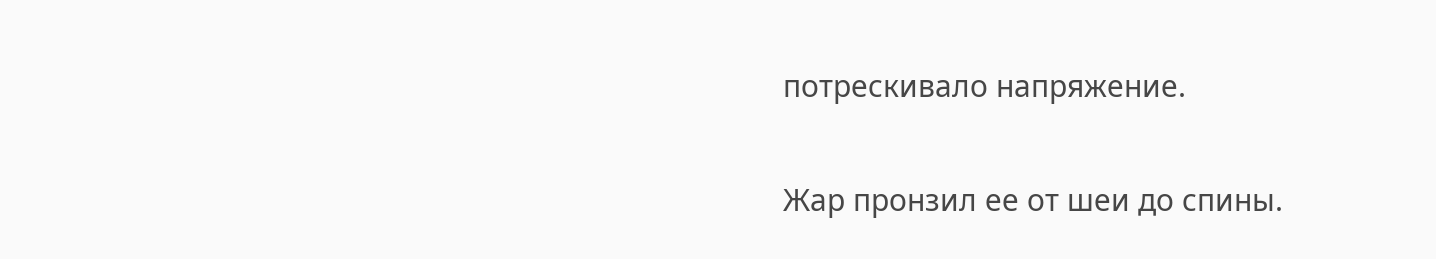потрескивало напряжение.

Жар пронзил ее от шеи до спины.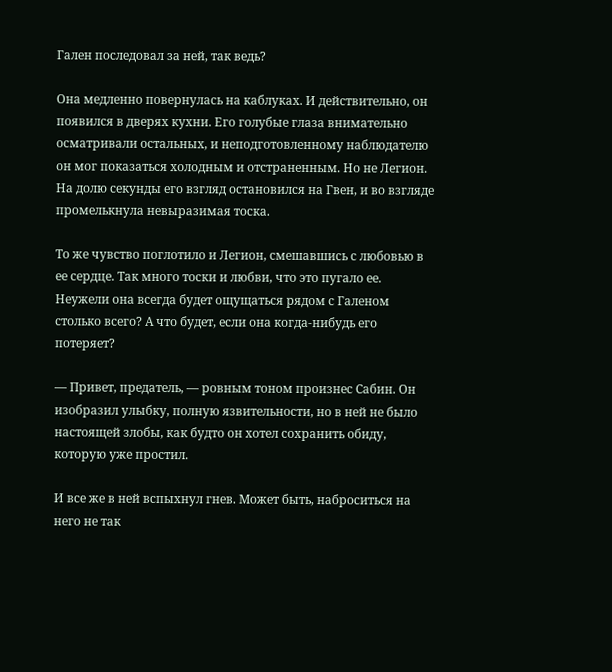Гален последовал за ней, так ведь?

Она медленно повернулась на каблуках. И действительно, он появился в дверях кухни. Его голубые глаза внимательно осматривали остальных, и неподготовленному наблюдателю он мог показаться холодным и отстраненным. Но не Легион. На долю секунды его взгляд остановился на Гвен, и во взгляде промелькнула невыразимая тоска.

То же чувство поглотило и Легион, смешавшись с любовью в ее сердце. Так много тоски и любви, что это пугало ее. Неужели она всегда будет ощущаться рядом с Галеном столько всего? А что будет, если она когда-нибудь его потеряет?

— Привет, предатель, — ровным тоном произнес Сабин. Он изобразил улыбку, полную язвительности, но в ней не было настоящей злобы, как будто он хотел сохранить обиду, которую уже простил.

И все же в ней вспыхнул гнев. Может быть, наброситься на него не так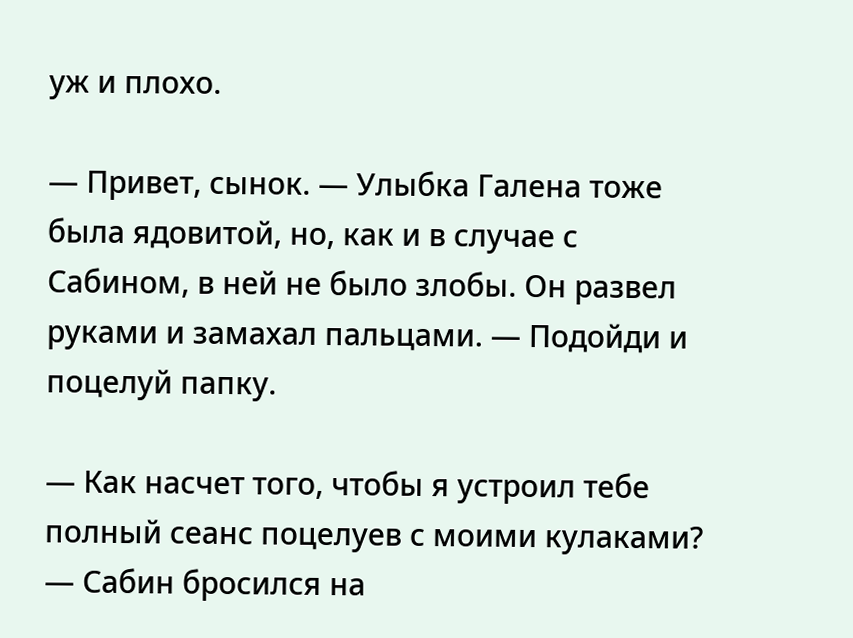уж и плохо.

— Привет, сынок. — Улыбка Галена тоже была ядовитой, но, как и в случае с Сабином, в ней не было злобы. Он развел руками и замахал пальцами. — Подойди и поцелуй папку.

— Как насчет того, чтобы я устроил тебе полный сеанс поцелуев с моими кулаками? — Сабин бросился на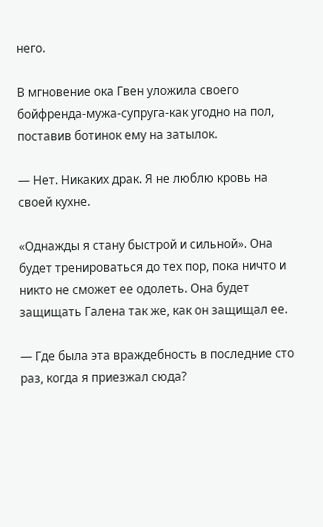него.

В мгновение ока Гвен уложила своего бойфренда-мужа-супруга-как угодно на пол, поставив ботинок ему на затылок.

— Нет. Никаких драк. Я не люблю кровь на своей кухне.

«Однажды я стану быстрой и сильной». Она будет тренироваться до тех пор, пока ничто и никто не сможет ее одолеть. Она будет защищать Галена так же, как он защищал ее.

— Где была эта враждебность в последние сто раз, когда я приезжал сюда?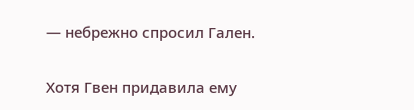— небрежно спросил Гален.

Хотя Гвен придавила ему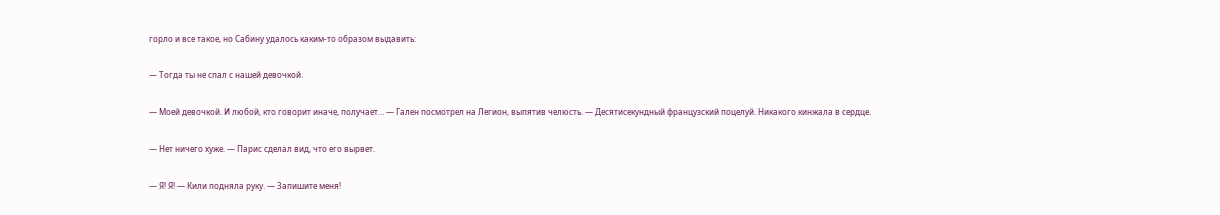горло и все такое, но Сабину удалось каким-то образом выдавить:

— Тогда ты не спал с нашей девочкой.

— Моей девочкой. И любой, кто говорит иначе, получает… — Гален посмотрел на Легион, выпятив челюсть. — Десятисекундный французский поцелуй. Никакого кинжала в сердце.

— Нет ничего хуже. — Парис сделал вид, что его вырвет.

— Я! Я! — Кили подняла руку. — Запишите меня!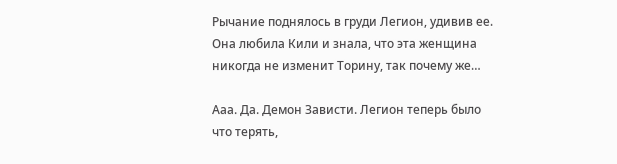Рычание поднялось в груди Легион, удивив ее. Она любила Кили и знала, что эта женщина никогда не изменит Торину, так почему же…

Ааа. Да. Демон Зависти. Легион теперь было что терять,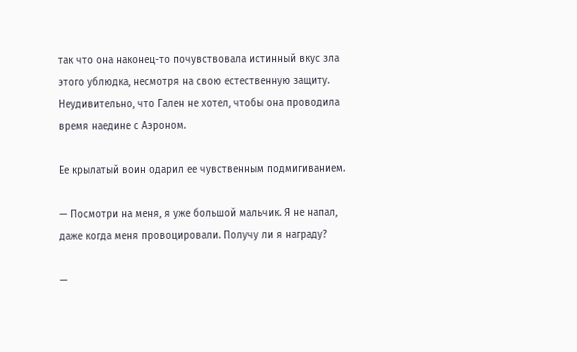так что она наконец-то почувствовала истинный вкус зла этого ублюдка, несмотря на свою естественную защиту. Неудивительно, что Гален не хотел, чтобы она проводила время наедине с Аэроном.

Ее крылатый воин одарил ее чувственным подмигиванием.

— Посмотри на меня, я уже большой мальчик. Я не напал, даже когда меня провоцировали. Получу ли я награду?

—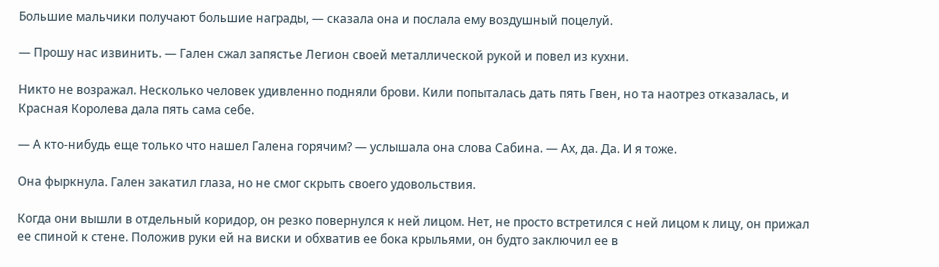Большие мальчики получают большие награды, — сказала она и послала ему воздушный поцелуй.

— Прошу нас извинить. — Гален сжал запястье Легион своей металлической рукой и повел из кухни.

Никто не возражал. Несколько человек удивленно подняли брови. Кили попыталась дать пять Гвен, но та наотрез отказалась, и Красная Королева дала пять сама себе.

— А кто-нибудь еще только что нашел Галена горячим? — услышала она слова Сабина. — Ах, да. Да. И я тоже.

Она фыркнула. Гален закатил глаза, но не смог скрыть своего удовольствия.

Когда они вышли в отдельный коридор, он резко повернулся к ней лицом. Нет, не просто встретился с ней лицом к лицу, он прижал ее спиной к стене. Положив руки ей на виски и обхватив ее бока крыльями, он будто заключил ее в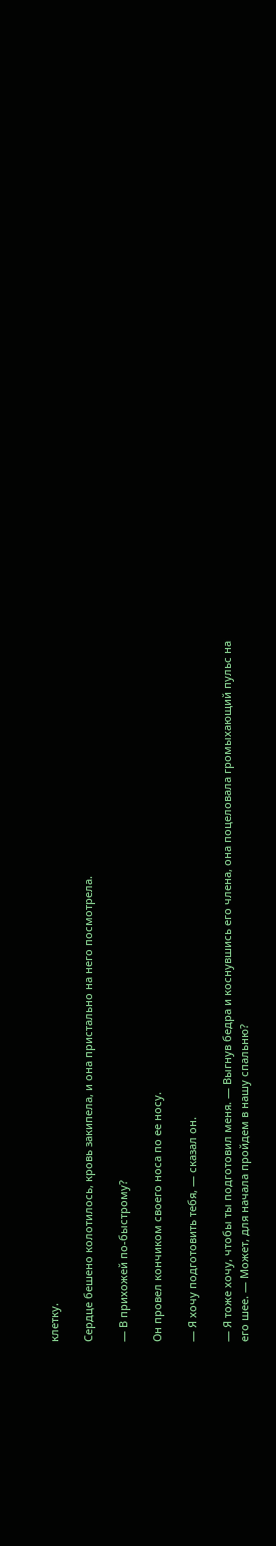клетку.

Сердце бешено колотилось, кровь закипела, и она пристально на него посмотрела.

— В прихожей по-быстрому?

Он провел кончиком своего носа по ее носу.

— Я хочу подготовить тебя, — сказал он.

— Я тоже хочу, чтобы ты подготовил меня. — Выгнув бедра и коснувшись его члена, она поцеловала громыхающий пульс на его шее. — Может, для начала пройдем в нашу спальню?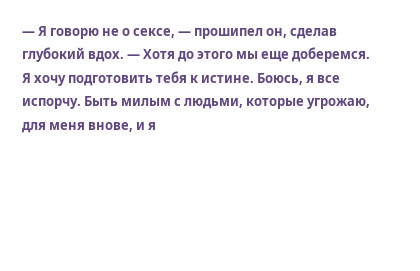— Я говорю не о сексе, — прошипел он, сделав глубокий вдох. — Хотя до этого мы еще доберемся. Я хочу подготовить тебя к истине. Боюсь, я все испорчу. Быть милым с людьми, которые угрожаю, для меня внове, и я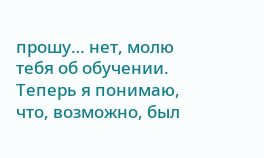прошу… нет, молю тебя об обучении. Теперь я понимаю, что, возможно, был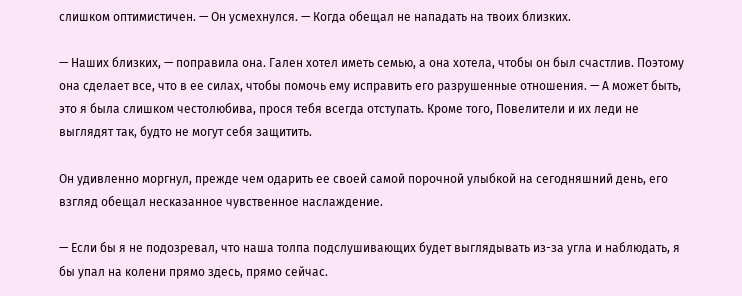слишком оптимистичен. — Он усмехнулся. — Когда обещал не нападать на твоих близких.

— Наших близких, — поправила она. Гален хотел иметь семью, а она хотела, чтобы он был счастлив. Поэтому она сделает все, что в ее силах, чтобы помочь ему исправить его разрушенные отношения. — А может быть, это я была слишком честолюбива, прося тебя всегда отступать. Кроме того, Повелители и их леди не выглядят так, будто не могут себя защитить.

Он удивленно моргнул, прежде чем одарить ее своей самой порочной улыбкой на сегодняшний день, его взгляд обещал несказанное чувственное наслаждение.

— Если бы я не подозревал, что наша толпа подслушивающих будет выглядывать из-за угла и наблюдать, я бы упал на колени прямо здесь, прямо сейчас.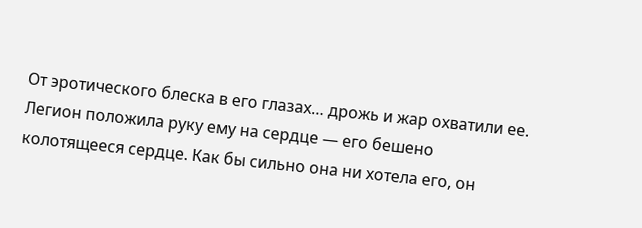От эротического блеска в его глазах… дрожь и жар охватили ее. Легион положила руку ему на сердце — его бешено колотящееся сердце. Как бы сильно она ни хотела его, он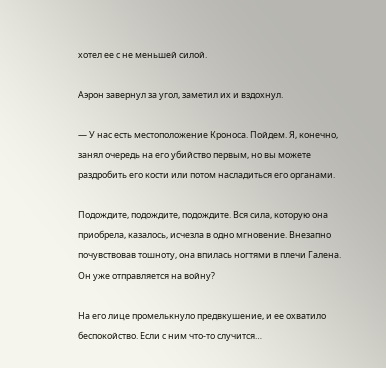хотел ее с не меньшей силой.

Аэрон завернул за угол, заметил их и вздохнул.

— У нас есть местоположение Кроноса. Пойдем. Я, конечно, занял очередь на его убийство первым, но вы можете раздробить его кости или потом насладиться его органами.

Подождите, подождите, подождите. Вся сила, которую она приобрела, казалось, исчезла в одно мгновение. Внезапно почувствовав тошноту, она впилась ногтями в плечи Галена. Он уже отправляется на войну?

На его лице промелькнуло предвкушение, и ее охватило беспокойство. Если с ним что-то случится…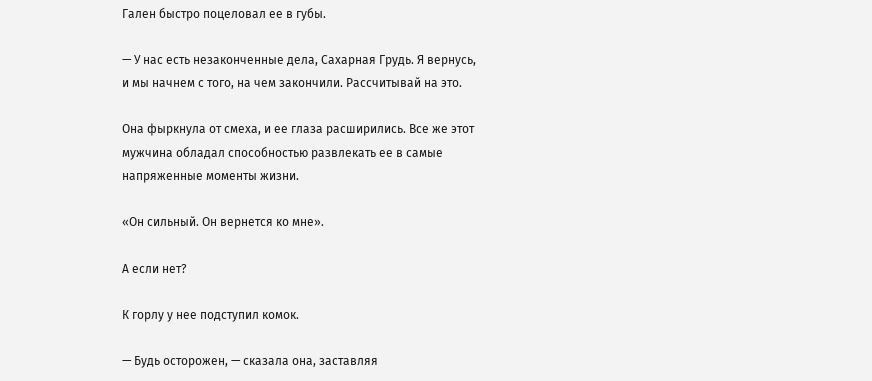Гален быстро поцеловал ее в губы.

— У нас есть незаконченные дела, Сахарная Грудь. Я вернусь, и мы начнем с того, на чем закончили. Рассчитывай на это.

Она фыркнула от смеха, и ее глаза расширились. Все же этот мужчина обладал способностью развлекать ее в самые напряженные моменты жизни.

«Он сильный. Он вернется ко мне».

А если нет?

К горлу у нее подступил комок.

— Будь осторожен, — сказала она, заставляя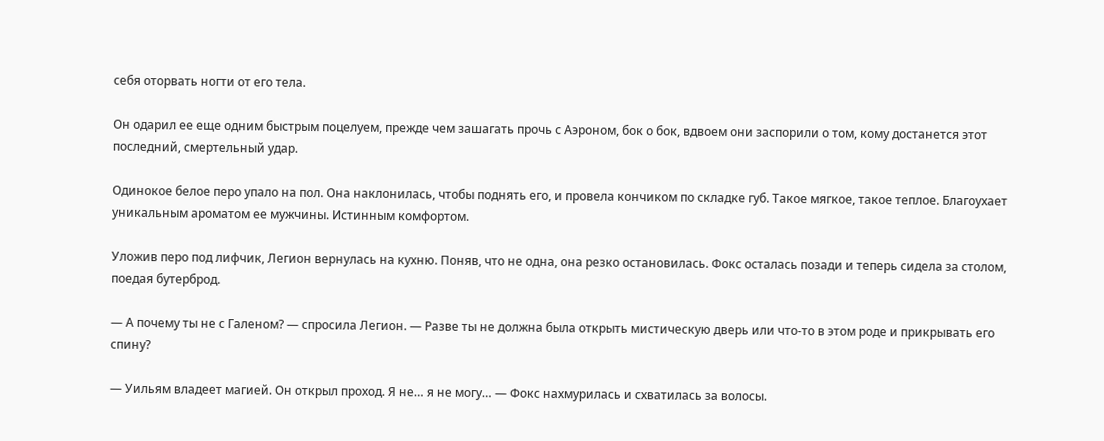себя оторвать ногти от его тела.

Он одарил ее еще одним быстрым поцелуем, прежде чем зашагать прочь с Аэроном, бок о бок, вдвоем они заспорили о том, кому достанется этот последний, смертельный удар.

Одинокое белое перо упало на пол. Она наклонилась, чтобы поднять его, и провела кончиком по складке губ. Такое мягкое, такое теплое. Благоухает уникальным ароматом ее мужчины. Истинным комфортом.

Уложив перо под лифчик, Легион вернулась на кухню. Поняв, что не одна, она резко остановилась. Фокс осталась позади и теперь сидела за столом, поедая бутерброд.

— А почему ты не с Галеном? — спросила Легион. — Разве ты не должна была открыть мистическую дверь или что-то в этом роде и прикрывать его спину?

— Уильям владеет магией. Он открыл проход. Я не… я не могу… — Фокс нахмурилась и схватилась за волосы.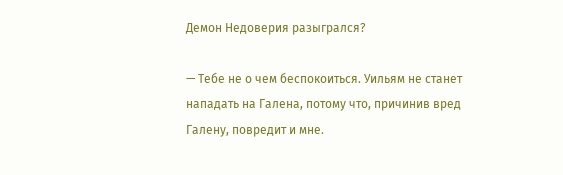Демон Недоверия разыгрался?

— Тебе не о чем беспокоиться. Уильям не станет нападать на Галена, потому что, причинив вред Галену, повредит и мне.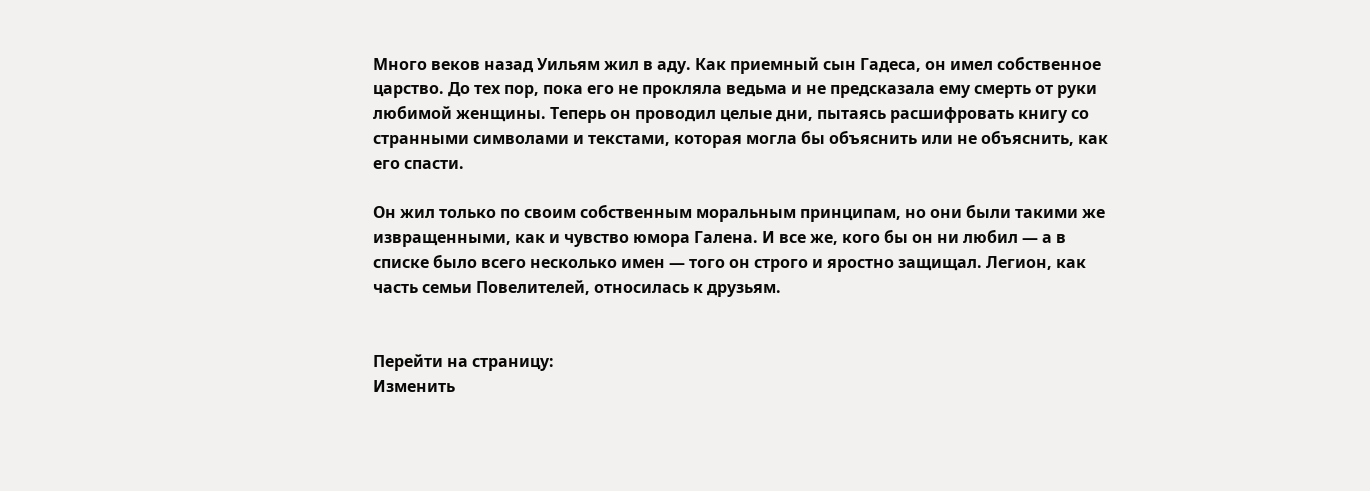Много веков назад Уильям жил в аду. Как приемный сын Гадеса, он имел собственное царство. До тех пор, пока его не прокляла ведьма и не предсказала ему смерть от руки любимой женщины. Теперь он проводил целые дни, пытаясь расшифровать книгу со странными символами и текстами, которая могла бы объяснить или не объяснить, как его спасти.

Он жил только по своим собственным моральным принципам, но они были такими же извращенными, как и чувство юмора Галена. И все же, кого бы он ни любил — а в списке было всего несколько имен — того он строго и яростно защищал. Легион, как часть семьи Повелителей, относилась к друзьям.


Перейти на страницу:
Изменить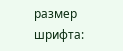размер шрифта: